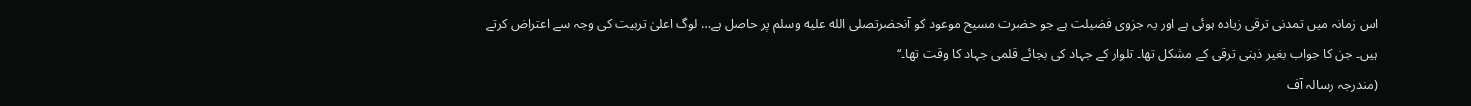اس زمانہ میں تمدنی ترقی زیادہ ہوئی ہے اور یہ جزوی فضیلت ہے جو حضرت مسیح موعود کو آنحضرتصلى الله عليه وسلم پر حاصل ہے… لوگ اعلیٰ تربیت کی وجہ سے اعتراض کرتے ہیں۔ جن کا جواب بغیر ذہنی ترقی کے مشکل تھا۔ تلوار کے جہاد کی بجائے قلمی جہاد کا وقت تھا۔‘‘
(مندرجہ رسالہ آف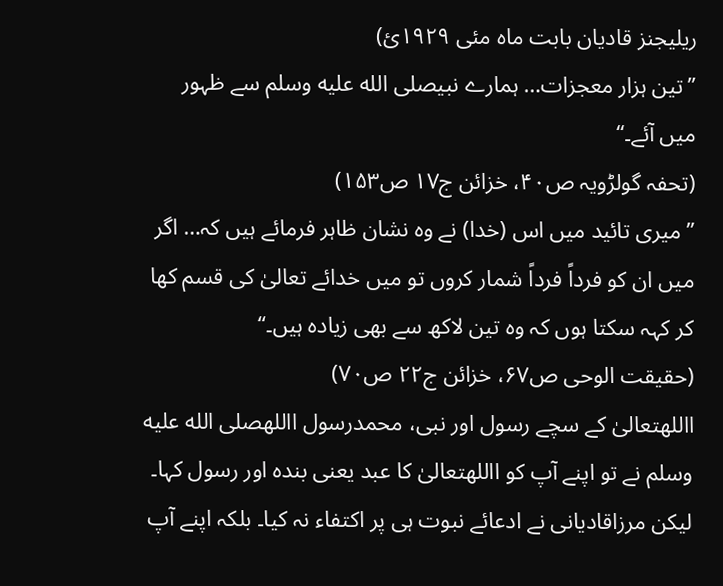ریلیجنز قادیان بابت ماہ مئی ۱۹۲۹ئ)
’’تین ہزار معجزات… ہمارے نبیصلى الله عليه وسلم سے ظہور میں آئے۔‘‘
(تحفہ گولڑویہ ص۴۰، خزائن ج۱۷ ص۱۵۳)
’’میری تائید میں اس (خدا) نے وہ نشان ظاہر فرمائے ہیں کہ… اگر میں ان کو فرداً فرداً شمار کروں تو میں خدائے تعالیٰ کی قسم کھا کر کہہ سکتا ہوں کہ وہ تین لاکھ سے بھی زیادہ ہیں۔‘‘
(حقیقت الوحی ص۶۷، خزائن ج۲۲ ص۷۰)
االلهتعالیٰ کے سچے رسول اور نبی، محمدرسول االلهصلى الله عليه وسلم نے تو اپنے آپ کو االلهتعالیٰ کا عبد یعنی بندہ اور رسول کہا۔ لیکن مرزاقادیانی نے ادعائے نبوت ہی پر اکتفاء نہ کیا۔ بلکہ اپنے آپ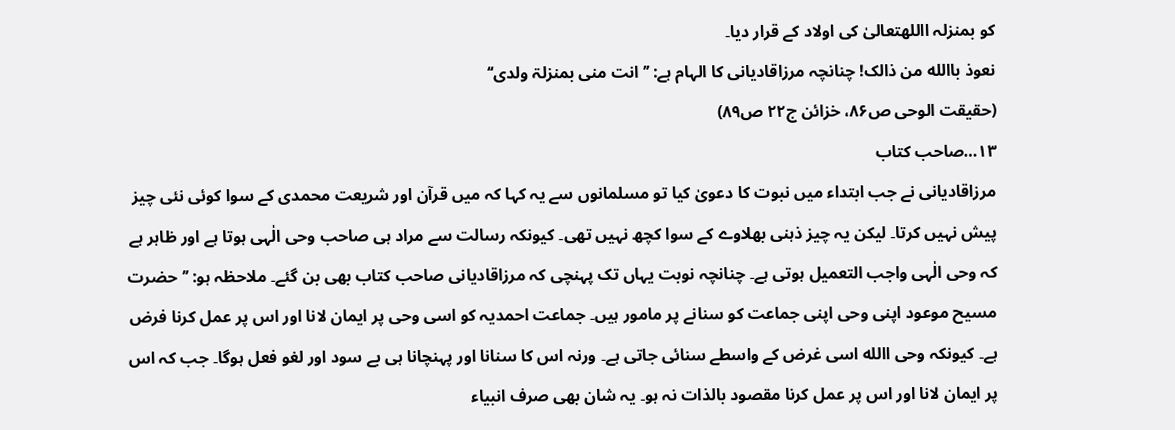کو بمنزلہ االلهتعالیٰ کی اولاد کے قرار دیا۔
نعوذ باالله من ذالک! چنانچہ مرزاقادیانی کا الہام ہے: ’’انت منی بمنزلۃ ولدی‘‘
(حقیقت الوحی ص۸۶، خزائن ج۲۲ ص۸۹)
۱۳…صاحب کتاب
مرزاقادیانی نے جب ابتداء میں نبوت کا دعویٰ کیا تو مسلمانوں سے یہ کہا کہ میں قرآن اور شریعت محمدی کے سوا کوئی نئی چیز پیش نہیں کرتا۔ لیکن یہ چیز ذہنی بھلاوے کے سوا کچھ نہیں تھی۔ کیونکہ رسالت سے مراد ہی صاحب وحی الٰہی ہوتا ہے اور ظاہر ہے کہ وحی الٰہی واجب التعمیل ہوتی ہے۔ چنانچہ نوبت یہاں تک پہنچی کہ مرزاقادیانی صاحب کتاب بھی بن گئے۔ ملاحظہ ہو: ’’حضرت مسیح موعود اپنی وحی اپنی جماعت کو سنانے پر مامور ہیں۔ جماعت احمدیہ کو اسی وحی پر ایمان لانا اور اس پر عمل کرنا فرض ہے۔ کیونکہ وحی االله اسی غرض کے واسطے سنائی جاتی ہے۔ ورنہ اس کا سنانا اور پہنچانا ہی بے سود اور لغو فعل ہوگا۔ جب کہ اس پر ایمان لانا اور اس پر عمل کرنا مقصود بالذات نہ ہو۔ یہ شان بھی صرف انبیاء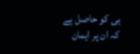ہی کو حاصل ہے کہ ان پر ایمان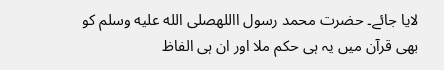لایا جائے۔ حضرت محمد رسول االلهصلى الله عليه وسلم کو بھی قرآن میں یہ ہی حکم ملا اور ان ہی الفاظ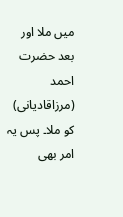میں ملا اور بعد حضرت احمد (مرزاقادیانی) کو ملا۔ پس یہ امر بھی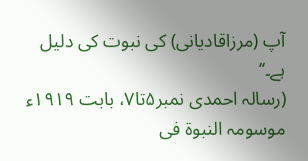آپ (مرزاقادیانی) کی نبوت کی دلیل ہے۔‘‘
(رسالہ احمدی نمبر۵تا۷، بابت ۱۹۱۹ء موسومہ النبوۃ فی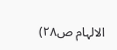الالہام ص۲۸)